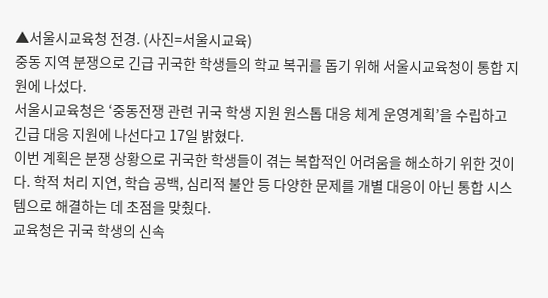▲서울시교육청 전경. (사진=서울시교육)
중동 지역 분쟁으로 긴급 귀국한 학생들의 학교 복귀를 돕기 위해 서울시교육청이 통합 지원에 나섰다.
서울시교육청은 ‘중동전쟁 관련 귀국 학생 지원 원스톱 대응 체계 운영계획’을 수립하고 긴급 대응 지원에 나선다고 17일 밝혔다.
이번 계획은 분쟁 상황으로 귀국한 학생들이 겪는 복합적인 어려움을 해소하기 위한 것이다. 학적 처리 지연, 학습 공백, 심리적 불안 등 다양한 문제를 개별 대응이 아닌 통합 시스템으로 해결하는 데 초점을 맞췄다.
교육청은 귀국 학생의 신속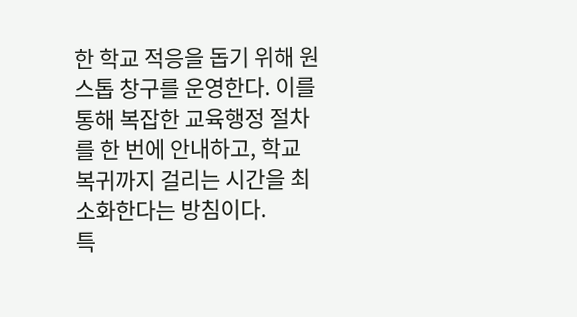한 학교 적응을 돕기 위해 원스톱 창구를 운영한다. 이를 통해 복잡한 교육행정 절차를 한 번에 안내하고, 학교 복귀까지 걸리는 시간을 최소화한다는 방침이다.
특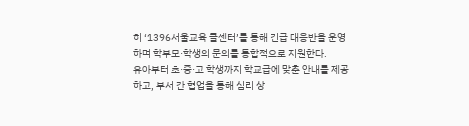히 ‘1396서울교육 콜센터’를 통해 긴급 대응반을 운영하며 학부모·학생의 문의를 통합적으로 지원한다.
유아부터 초·중·고 학생까지 학교급에 맞춘 안내를 제공하고, 부서 간 협업을 통해 심리 상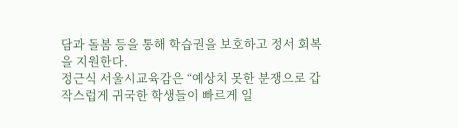담과 돌봄 등을 통해 학습권을 보호하고 정서 회복을 지원한다.
정근식 서울시교육감은 “예상치 못한 분쟁으로 갑작스럽게 귀국한 학생들이 빠르게 일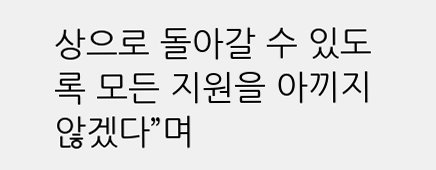상으로 돌아갈 수 있도록 모든 지원을 아끼지 않겠다”며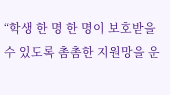“학생 한 명 한 명이 보호받을 수 있도록 촘촘한 지원망을 운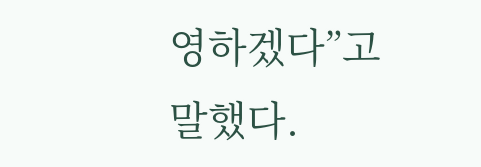영하겠다”고 말했다.